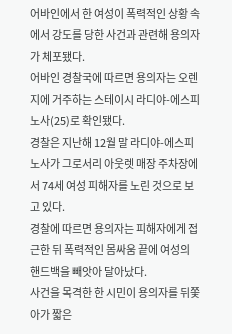어바인에서 한 여성이 폭력적인 상황 속에서 강도를 당한 사건과 관련해 용의자가 체포됐다.
어바인 경찰국에 따르면 용의자는 오렌지에 거주하는 스테이시 라디야-에스피노사(25)로 확인됐다.
경찰은 지난해 12월 말 라디야-에스피노사가 그로서리 아웃렛 매장 주차장에서 74세 여성 피해자를 노린 것으로 보고 있다.
경찰에 따르면 용의자는 피해자에게 접근한 뒤 폭력적인 몸싸움 끝에 여성의 핸드백을 빼앗아 달아났다.
사건을 목격한 한 시민이 용의자를 뒤쫓아가 짧은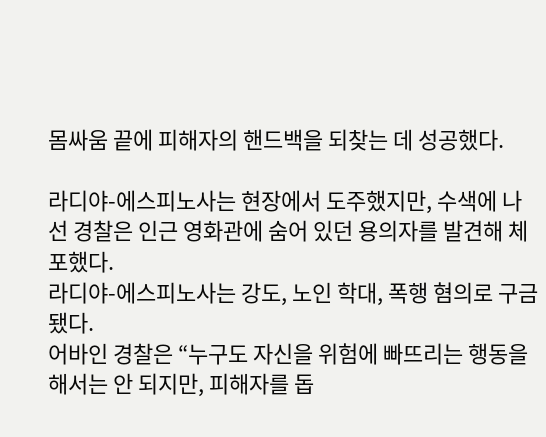몸싸움 끝에 피해자의 핸드백을 되찾는 데 성공했다.

라디야-에스피노사는 현장에서 도주했지만, 수색에 나선 경찰은 인근 영화관에 숨어 있던 용의자를 발견해 체포했다.
라디야-에스피노사는 강도, 노인 학대, 폭행 혐의로 구금됐다.
어바인 경찰은 “누구도 자신을 위험에 빠뜨리는 행동을 해서는 안 되지만, 피해자를 돕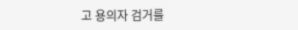고 용의자 검거를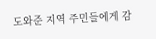도와준 지역 주민들에게 감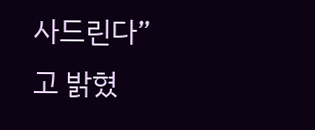사드린다”고 밝혔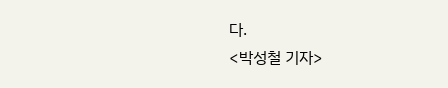다.
<박성철 기자>